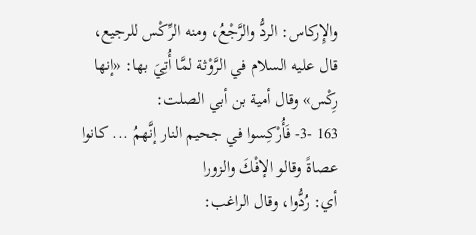والإِركاس: الردُّ والرَّجْعُ، ومنه الرِّكْس للرجيع، قال عليه السلام في الرَّوْثة لمَّا أُتِيَ بها: «إنها رِكْس» وقال أمية بن أبي الصلت:
163 -3- فَأُرْكِسوا في جحيم النار إنَّهمُ ... كانوا عصاةً وقالو الإفْكَ والزورا
أي: رُدُّوا، وقال الراغب: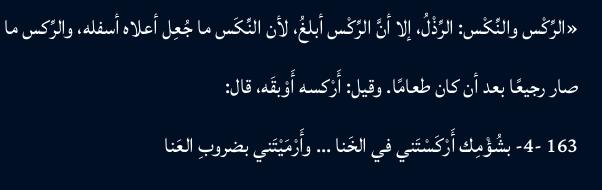«الرِّكْس والنِّكْس: الرِّذْلُ، إلا أنَّ الرِّكْس أبلغُ، لأن النِّكَس ما جُعِل أعلاه أسفله، والرِّكس ما صار رجيعًا بعد أن كان طعامًا. وقيل: أَرْكسه أَوْبقَه، قال:
163 -4- بشُؤْمِك أَرْكَسْتَني في الخَنا ... وأَرْمَيْتَني بضروبِ العَنا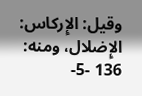وقيل: الإِركاس: الإِضلال، ومنه:
136 -5-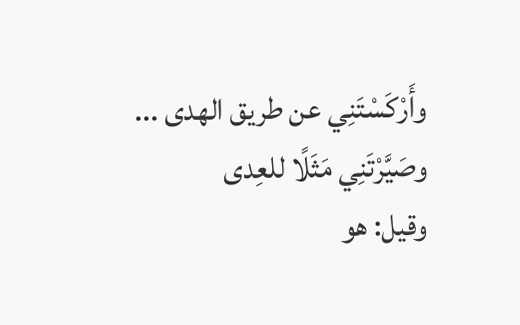وأَرْكَسْتَنِي عن طريق الهدى ... وصَيَّرْتَنِي مَثَلًا للعِدى
وقيل: هو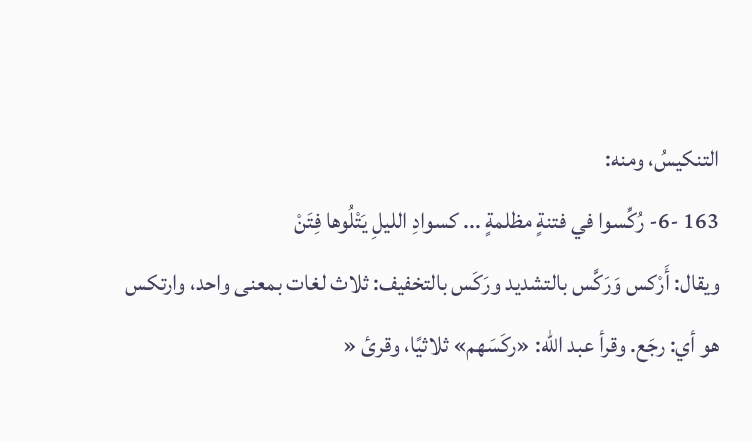التنكيسُ، ومنه:
163 -6- رُكِّسوا في فتنةٍ مظلمةٍ ... كسوادِ الليلِ يَتْلُوها فِتَنْ
ويقال: أَرْكس وَرَكَّس بالتشديد ورَكَس بالتخفيف: ثلاث لغات بمعنى واحد، وارتكس هو أي: رجَع. وقرأ عبد الله: «ركَسَهم» ثلاثيًا، وقرئ «